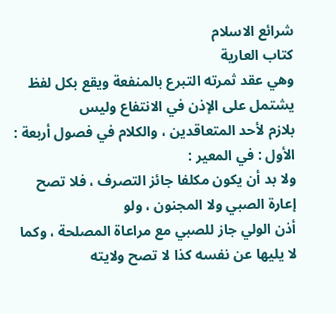شرائع الاسلام
كتاب العارية
وهي عقد ثمرته التبرع بالمنفعة ويقع بكل لفظ يشتمل على الإذن في الانتفاع وليس
بلازم لأحد المتعاقدين ، والكلام في فصول أربعة :
الأول : في المعير :
ولا بد أن يكون مكلفا جائز التصرف ، فلا تصح إعارة الصبي ولا المجنون ، ولو
أذن الولي جاز للصبي مع مراعاة المصلحة ، وكما لا يليها عن نفسه كذا لا تصح ولايته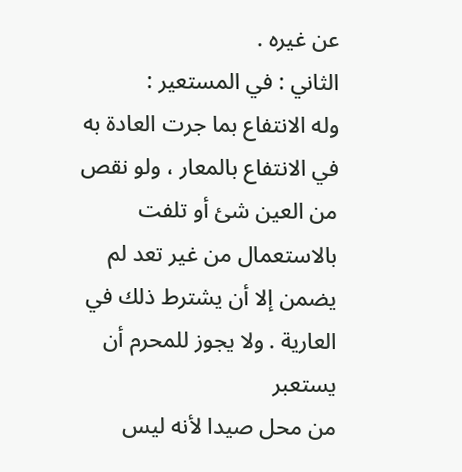عن غيره .
الثاني : في المستعير :
وله الانتفاع بما جرت العادة به في الانتفاع بالمعار ، ولو نقص من العين شئ أو تلفت
بالاستعمال من غير تعد لم يضمن إلا أن يشترط ذلك في العارية . ولا يجوز للمحرم أن يستعبر
من محل صيدا لأنه ليس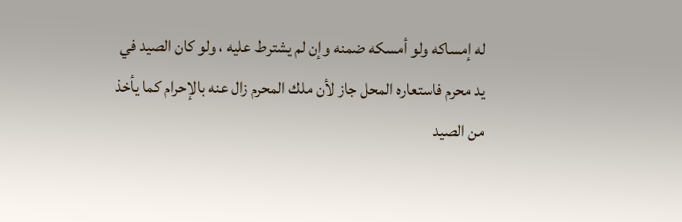له إمساكه ولو أمسكه ضمنه وإن لم يشترط عليه ، ولو كان الصيد في
يد محرم فاستعاره المحل جاز لأن ملك المحرم زال عنه بالإحرام كما يأخذ من الصيد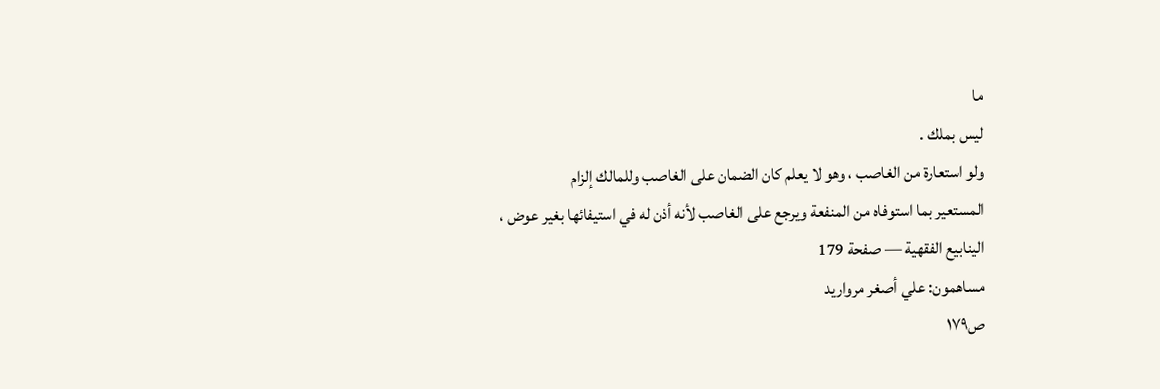ما
ليس بملك .
ولو استعارة من الغاصب ، وهو لا يعلم كان الضمان على الغاصب وللمالك إلزام
المستعير بما استوفاه من المنفعة ويرجع على الغاصب لأنه أذن له في استيفائها بغير عوض ،
الينابيع الفقهية — صفحة 179
مساهمون: علي أصغر مرواريد
ص١٧٩